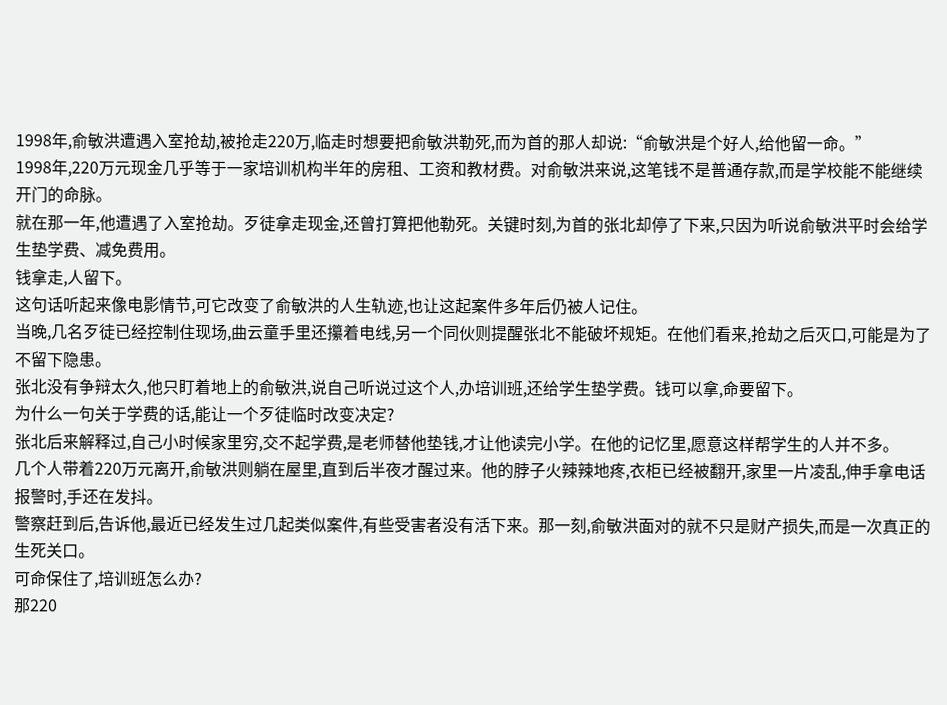1998年,俞敏洪遭遇入室抢劫,被抢走220万,临走时想要把俞敏洪勒死,而为首的那人却说:“俞敏洪是个好人,给他留一命。”
1998年,220万元现金几乎等于一家培训机构半年的房租、工资和教材费。对俞敏洪来说,这笔钱不是普通存款,而是学校能不能继续开门的命脉。
就在那一年,他遭遇了入室抢劫。歹徒拿走现金,还曾打算把他勒死。关键时刻,为首的张北却停了下来,只因为听说俞敏洪平时会给学生垫学费、减免费用。
钱拿走,人留下。
这句话听起来像电影情节,可它改变了俞敏洪的人生轨迹,也让这起案件多年后仍被人记住。
当晚,几名歹徒已经控制住现场,曲云童手里还攥着电线,另一个同伙则提醒张北不能破坏规矩。在他们看来,抢劫之后灭口,可能是为了不留下隐患。
张北没有争辩太久,他只盯着地上的俞敏洪,说自己听说过这个人,办培训班,还给学生垫学费。钱可以拿,命要留下。
为什么一句关于学费的话,能让一个歹徒临时改变决定?
张北后来解释过,自己小时候家里穷,交不起学费,是老师替他垫钱,才让他读完小学。在他的记忆里,愿意这样帮学生的人并不多。
几个人带着220万元离开,俞敏洪则躺在屋里,直到后半夜才醒过来。他的脖子火辣辣地疼,衣柜已经被翻开,家里一片凌乱,伸手拿电话报警时,手还在发抖。
警察赶到后,告诉他,最近已经发生过几起类似案件,有些受害者没有活下来。那一刻,俞敏洪面对的就不只是财产损失,而是一次真正的生死关口。
可命保住了,培训班怎么办?
那220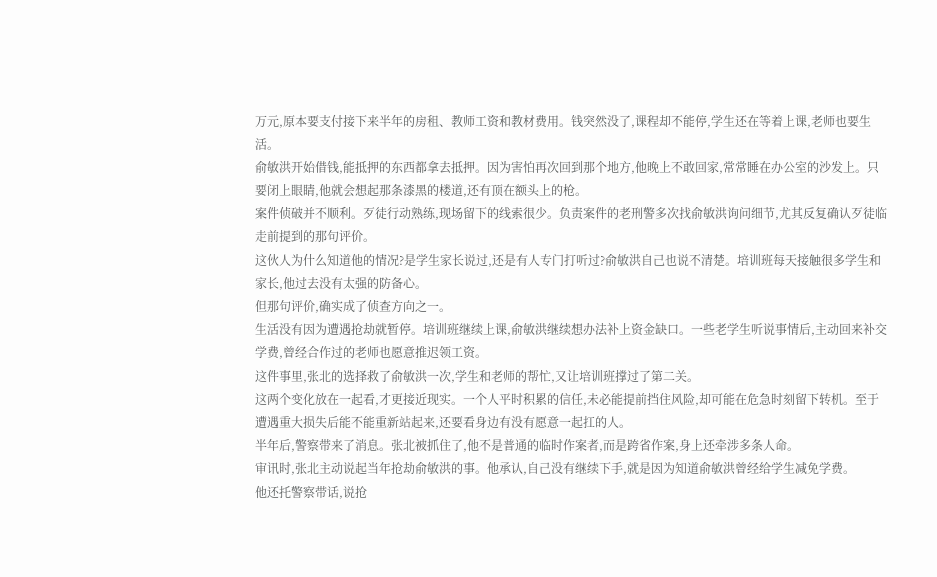万元,原本要支付接下来半年的房租、教师工资和教材费用。钱突然没了,课程却不能停,学生还在等着上课,老师也要生活。
俞敏洪开始借钱,能抵押的东西都拿去抵押。因为害怕再次回到那个地方,他晚上不敢回家,常常睡在办公室的沙发上。只要闭上眼睛,他就会想起那条漆黑的楼道,还有顶在额头上的枪。
案件侦破并不顺利。歹徒行动熟练,现场留下的线索很少。负责案件的老刑警多次找俞敏洪询问细节,尤其反复确认歹徒临走前提到的那句评价。
这伙人为什么知道他的情况?是学生家长说过,还是有人专门打听过?俞敏洪自己也说不清楚。培训班每天接触很多学生和家长,他过去没有太强的防备心。
但那句评价,确实成了侦查方向之一。
生活没有因为遭遇抢劫就暂停。培训班继续上课,俞敏洪继续想办法补上资金缺口。一些老学生听说事情后,主动回来补交学费,曾经合作过的老师也愿意推迟领工资。
这件事里,张北的选择救了俞敏洪一次,学生和老师的帮忙,又让培训班撑过了第二关。
这两个变化放在一起看,才更接近现实。一个人平时积累的信任,未必能提前挡住风险,却可能在危急时刻留下转机。至于遭遇重大损失后能不能重新站起来,还要看身边有没有愿意一起扛的人。
半年后,警察带来了消息。张北被抓住了,他不是普通的临时作案者,而是跨省作案,身上还牵涉多条人命。
审讯时,张北主动说起当年抢劫俞敏洪的事。他承认,自己没有继续下手,就是因为知道俞敏洪曾经给学生减免学费。
他还托警察带话,说抢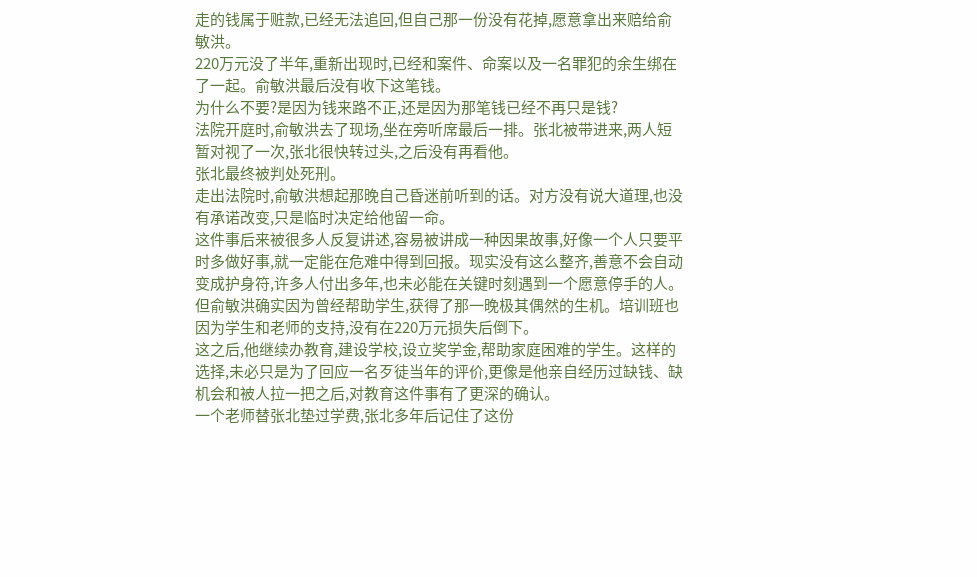走的钱属于赃款,已经无法追回,但自己那一份没有花掉,愿意拿出来赔给俞敏洪。
220万元没了半年,重新出现时,已经和案件、命案以及一名罪犯的余生绑在了一起。俞敏洪最后没有收下这笔钱。
为什么不要?是因为钱来路不正,还是因为那笔钱已经不再只是钱?
法院开庭时,俞敏洪去了现场,坐在旁听席最后一排。张北被带进来,两人短暂对视了一次,张北很快转过头,之后没有再看他。
张北最终被判处死刑。
走出法院时,俞敏洪想起那晚自己昏迷前听到的话。对方没有说大道理,也没有承诺改变,只是临时决定给他留一命。
这件事后来被很多人反复讲述,容易被讲成一种因果故事,好像一个人只要平时多做好事,就一定能在危难中得到回报。现实没有这么整齐,善意不会自动变成护身符,许多人付出多年,也未必能在关键时刻遇到一个愿意停手的人。
但俞敏洪确实因为曾经帮助学生,获得了那一晚极其偶然的生机。培训班也因为学生和老师的支持,没有在220万元损失后倒下。
这之后,他继续办教育,建设学校,设立奖学金,帮助家庭困难的学生。这样的选择,未必只是为了回应一名歹徒当年的评价,更像是他亲自经历过缺钱、缺机会和被人拉一把之后,对教育这件事有了更深的确认。
一个老师替张北垫过学费,张北多年后记住了这份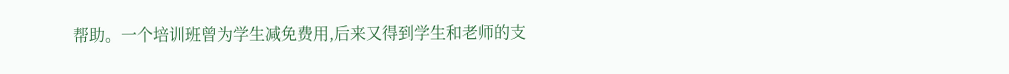帮助。一个培训班曾为学生减免费用,后来又得到学生和老师的支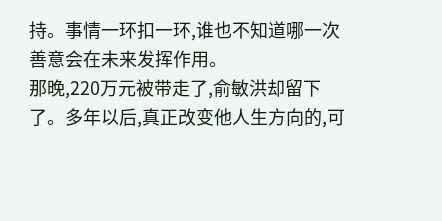持。事情一环扣一环,谁也不知道哪一次善意会在未来发挥作用。
那晚,220万元被带走了,俞敏洪却留下了。多年以后,真正改变他人生方向的,可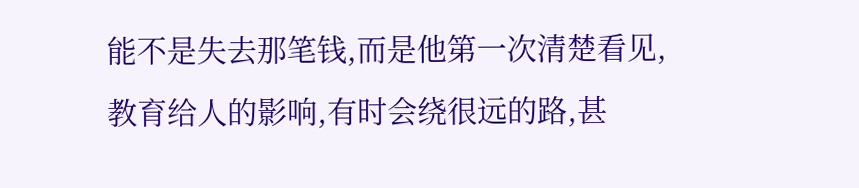能不是失去那笔钱,而是他第一次清楚看见,教育给人的影响,有时会绕很远的路,甚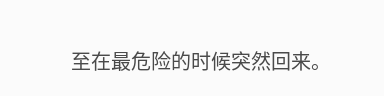至在最危险的时候突然回来。